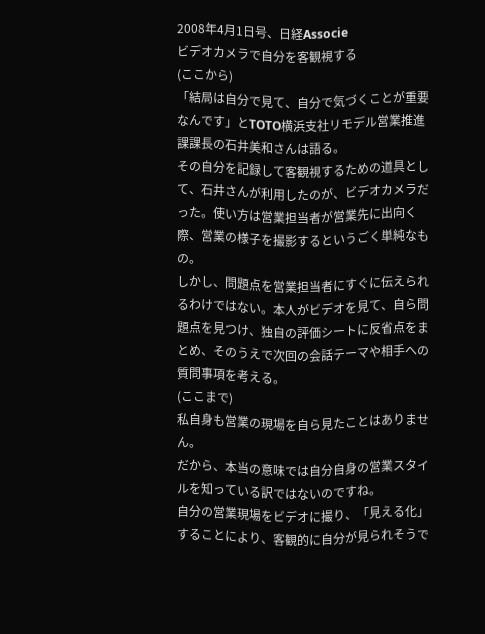2008年4月1日号、日経Associe
ビデオカメラで自分を客観視する
(ここから)
「結局は自分で見て、自分で気づくことが重要なんです」とTOTO横浜支社リモデル営業推進課課長の石井美和さんは語る。
その自分を記録して客観視するための道具として、石井さんが利用したのが、ビデオカメラだった。使い方は営業担当者が営業先に出向く際、営業の様子を撮影するというごく単純なもの。
しかし、問題点を営業担当者にすぐに伝えられるわけではない。本人がビデオを見て、自ら問題点を見つけ、独自の評価シートに反省点をまとめ、そのうえで次回の会話テーマや相手への質問事項を考える。
(ここまで)
私自身も営業の現場を自ら見たことはありません。
だから、本当の意味では自分自身の営業スタイルを知っている訳ではないのですね。
自分の営業現場をビデオに撮り、「見える化」することにより、客観的に自分が見られそうで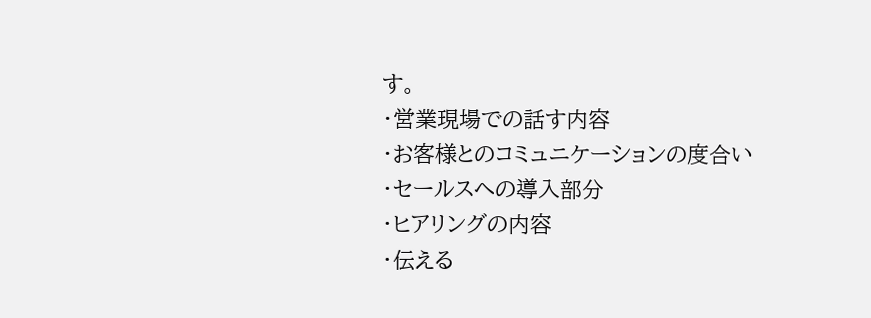す。
・営業現場での話す内容
・お客様とのコミュニケーションの度合い
・セールスへの導入部分
・ヒアリングの内容
・伝える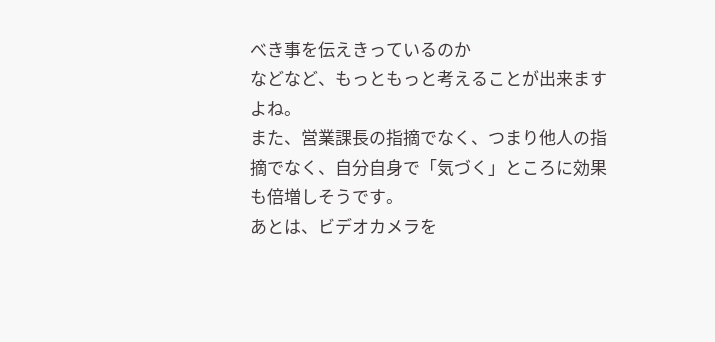べき事を伝えきっているのか
などなど、もっともっと考えることが出来ますよね。
また、営業課長の指摘でなく、つまり他人の指摘でなく、自分自身で「気づく」ところに効果も倍増しそうです。
あとは、ビデオカメラを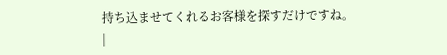持ち込ませてくれるお客様を探すだけですね。
|